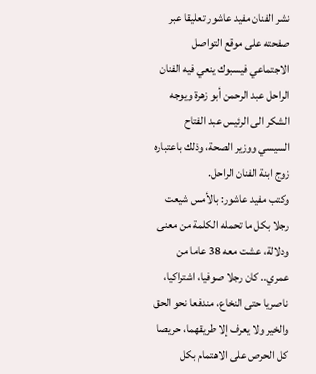نشر الفنان مفيد عاشور تعليقا عبر صفحته على موقع التواصل الاجتماعي فيسبوك ينعي فيه الفنان الراحل عبد الرحمن أبو زهرة ويوجه الشكر الى الرئيس عبد الفتاح السيسي ووزير الصحة، وذلك باعتباره زوج ابنة الفنان الراحل.
وكتب مفيد عاشور: بالأمس شيعت رجلا بكل ما تحمله الكلمة من معنى ودلالة، عشت معه 38 عاما من عمري.. كان رجلا صوفيا، اشتراكيا، ناصريا حتى النخاع، مندفعا نحو الحق والخير ولا يعرف إلا طريقهما، حريصا كل الحرص على الاهتمام بكل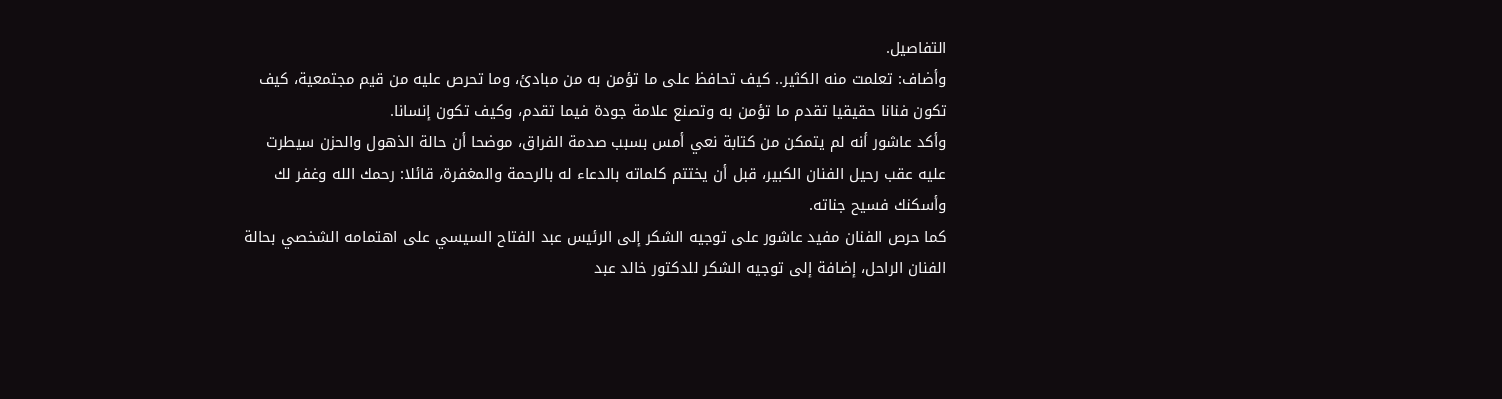التفاصيل.
وأضاف: تعلمت منه الكثير.. كيف تحافظ على ما تؤمن به من مبادئ، وما تحرص عليه من قيم مجتمعية، كيف تكون فنانا حقيقيا تقدم ما تؤمن به وتصنع علامة جودة فيما تقدم، وكيف تكون إنسانا.
وأكد عاشور أنه لم يتمكن من كتابة نعي أمس بسبب صدمة الفراق، موضحا أن حالة الذهول والحزن سيطرت عليه عقب رحيل الفنان الكبير، قبل أن يختتم كلماته بالدعاء له بالرحمة والمغفرة، قائلا: رحمك الله وغفر لك وأسكنك فسيح جناته.
كما حرص الفنان مفيد عاشور على توجيه الشكر إلى الرئيس عبد الفتاح السيسي على اهتمامه الشخصي بحالة الفنان الراحل، إضافة إلى توجيه الشكر للدكتور خالد عبد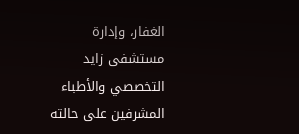الغفار، وإدارة مستشفى زايد التخصصي والأطباء المشرفين على حالته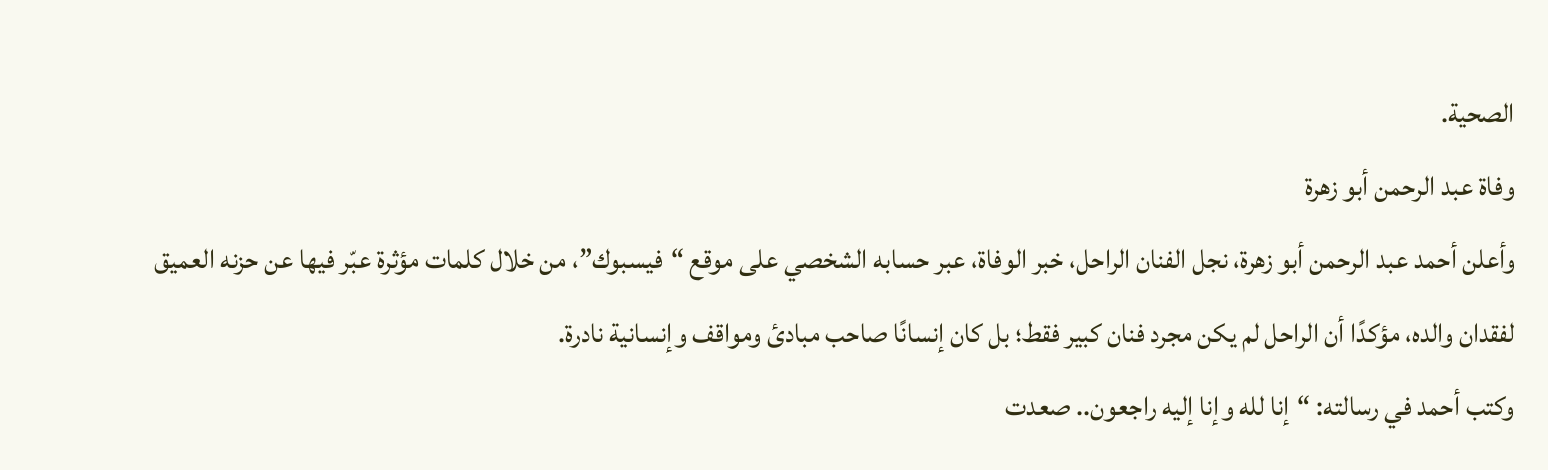الصحية.
وفاة عبد الرحمن أبو زهرة
وأعلن أحمد عبد الرحمن أبو زهرة، نجل الفنان الراحل، خبر الوفاة، عبر حسابه الشخصي على موقع “فيسبوك”، من خلال كلمات مؤثرة عبّر فيها عن حزنه العميق لفقدان والده، مؤكدًا أن الراحل لم يكن مجرد فنان كبير فقط؛ بل كان إنسانًا صاحب مبادئ ومواقف وإنسانية نادرة.
وكتب أحمد في رسالته: “إنا لله وإنا إليه راجعون.. صعدت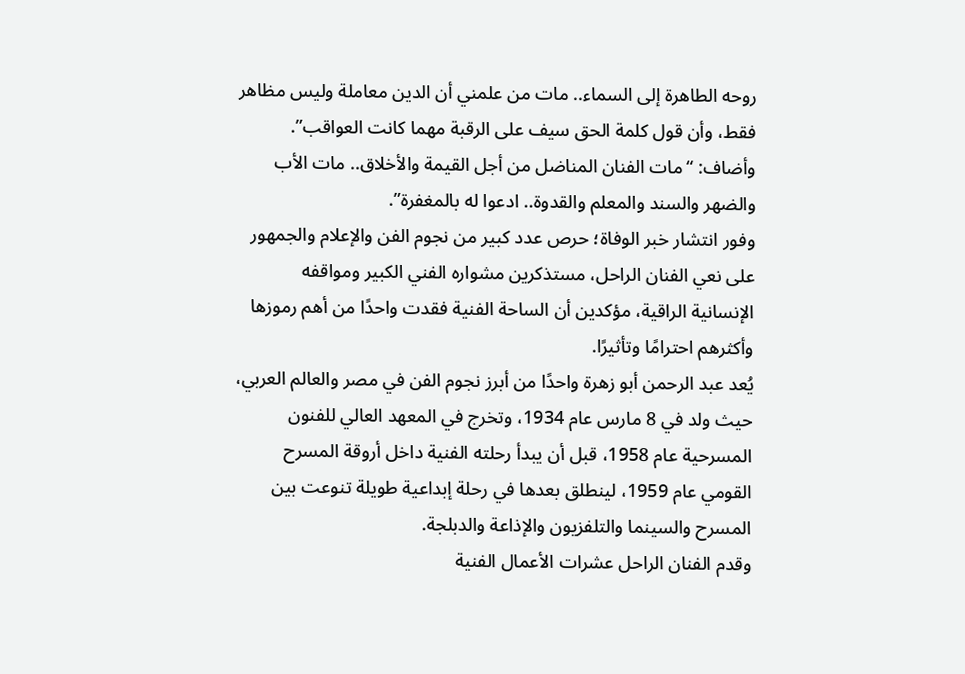روحه الطاهرة إلى السماء.. مات من علمني أن الدين معاملة وليس مظاهر فقط، وأن قول كلمة الحق سيف على الرقبة مهما كانت العواقب”.
وأضاف: “مات الفنان المناضل من أجل القيمة والأخلاق.. مات الأب والضهر والسند والمعلم والقدوة.. ادعوا له بالمغفرة”.
وفور انتشار خبر الوفاة؛ حرص عدد كبير من نجوم الفن والإعلام والجمهور على نعي الفنان الراحل، مستذكرين مشواره الفني الكبير ومواقفه الإنسانية الراقية، مؤكدين أن الساحة الفنية فقدت واحدًا من أهم رموزها وأكثرهم احترامًا وتأثيرًا.
يُعد عبد الرحمن أبو زهرة واحدًا من أبرز نجوم الفن في مصر والعالم العربي، حيث ولد في 8 مارس عام 1934، وتخرج في المعهد العالي للفنون المسرحية عام 1958، قبل أن يبدأ رحلته الفنية داخل أروقة المسرح القومي عام 1959، لينطلق بعدها في رحلة إبداعية طويلة تنوعت بين المسرح والسينما والتلفزيون والإذاعة والدبلجة.
وقدم الفنان الراحل عشرات الأعمال الفنية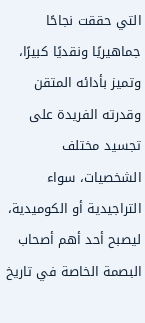التي حققت نجاحًا جماهيريًا ونقديًا كبيرًا، وتميز بأدائه المتقن وقدرته الفريدة على تجسيد مختلف الشخصيات، سواء التراجيدية أو الكوميدية، ليصبح أحد أهم أصحاب البصمة الخاصة في تاريخ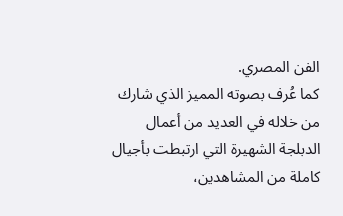الفن المصري.
كما عُرف بصوته المميز الذي شارك من خلاله في العديد من أعمال الدبلجة الشهيرة التي ارتبطت بأجيال كاملة من المشاهدين،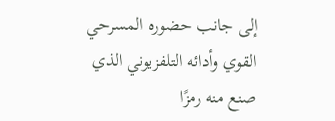إلى جانب حضوره المسرحي القوي وأدائه التلفزيوني الذي صنع منه رمزًا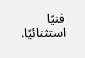فنيًا استثنائيًا.